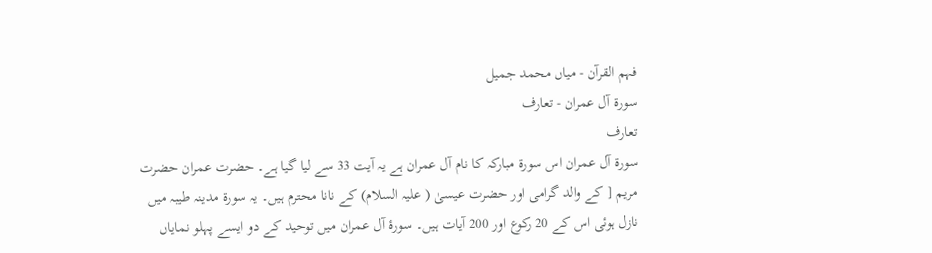فہم القرآن - میاں محمد جمیل
سورۃ آل عمران - تعارف
تعارف
سورة آل عمران اس سورة مبارکہ کا نام آل عمران ہے یہ آیت 33 سے لیا گیا ہے۔ حضرت عمران حضرت مریم [ کے والد گرامی اور حضرت عیسیٰ ( علیہ السلام) کے نانا محترم ہیں۔ یہ سورة مدینہ طیبہ میں نازل ہوئی اس کے 20 رکوع اور 200 آیات ہیں۔ سورۂ آل عمران میں توحید کے دو ایسے پہلو نمایاں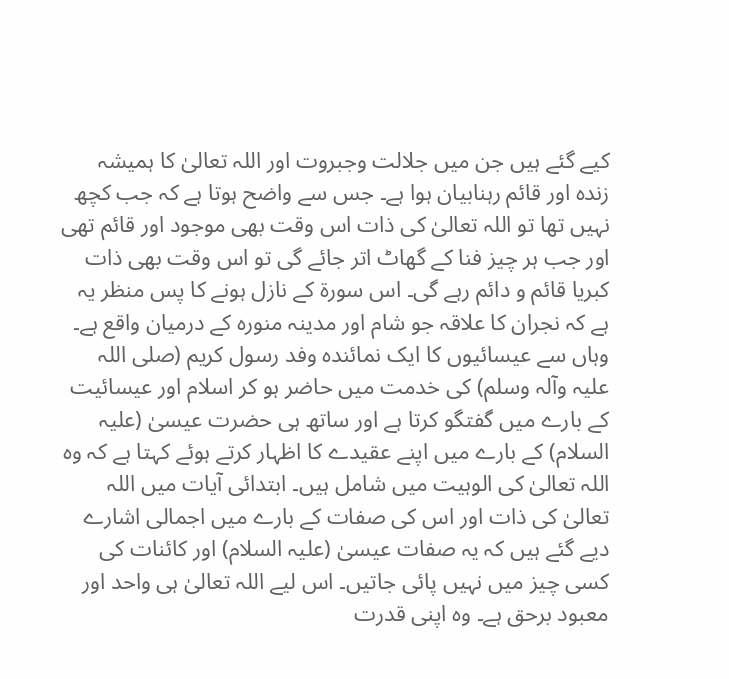کیے گئے ہیں جن میں جلالت وجبروت اور اللہ تعالیٰ کا ہمیشہ زندہ اور قائم رہنابیان ہوا ہے۔ جس سے واضح ہوتا ہے کہ جب کچھ نہیں تھا تو اللہ تعالیٰ کی ذات اس وقت بھی موجود اور قائم تھی اور جب ہر چیز فنا کے گھاٹ اتر جائے گی تو اس وقت بھی ذات کبریا قائم و دائم رہے گی۔ اس سورة کے نازل ہونے کا پس منظر یہ ہے کہ نجران کا علاقہ جو شام اور مدینہ منورہ کے درمیان واقع ہے۔ وہاں سے عیسائیوں کا ایک نمائندہ وفد رسول کریم (صلی اللہ علیہ وآلہ وسلم) کی خدمت میں حاضر ہو کر اسلام اور عیسائیت کے بارے میں گفتگو کرتا ہے اور ساتھ ہی حضرت عیسیٰ (علیہ السلام) کے بارے میں اپنے عقیدے کا اظہار کرتے ہوئے کہتا ہے کہ وہ اللہ تعالیٰ کی الوہیت میں شامل ہیں۔ ابتدائی آیات میں اللہ تعالیٰ کی ذات اور اس کی صفات کے بارے میں اجمالی اشارے دیے گئے ہیں کہ یہ صفات عیسیٰ (علیہ السلام) اور کائنات کی کسی چیز میں نہیں پائی جاتیں۔ اس لیے اللہ تعالیٰ ہی واحد اور معبود برحق ہے۔ وہ اپنی قدرت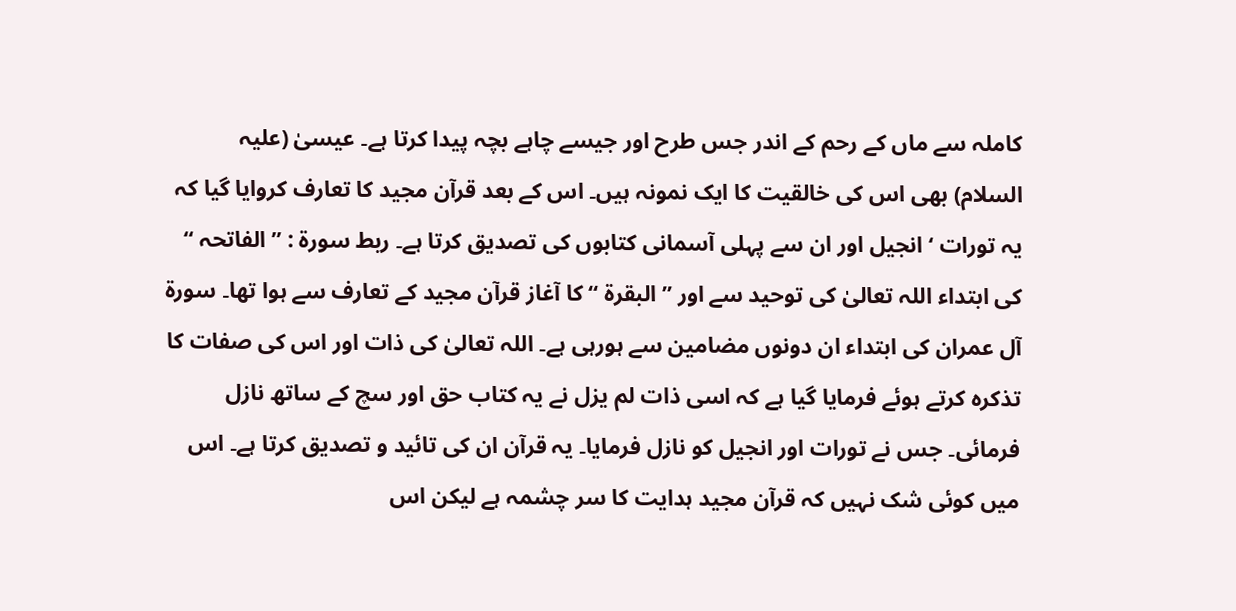کاملہ سے ماں کے رحم کے اندر جس طرح اور جیسے چاہے بچہ پیدا کرتا ہے۔ عیسیٰ (علیہ السلام) بھی اس کی خالقیت کا ایک نمونہ ہیں۔ اس کے بعد قرآن مجید کا تعارف کروایا گیا کہ یہ تورات ‘ انجیل اور ان سے پہلی آسمانی کتابوں کی تصدیق کرتا ہے۔ ربط سورة : ” الفاتحہ “ کی ابتداء اللہ تعالیٰ کی توحید سے اور ” البقرۃ “ کا آغاز قرآن مجید کے تعارف سے ہوا تھا۔ سورة آل عمران کی ابتداء ان دونوں مضامین سے ہورہی ہے۔ اللہ تعالیٰ کی ذات اور اس کی صفات کا تذکرہ کرتے ہوئے فرمایا گیا ہے کہ اسی ذات لم یزل نے یہ کتاب حق اور سچ کے ساتھ نازل فرمائی۔ جس نے تورات اور انجیل کو نازل فرمایا۔ یہ قرآن ان کی تائید و تصدیق کرتا ہے۔ اس میں کوئی شک نہیں کہ قرآن مجید ہدایت کا سر چشمہ ہے لیکن اس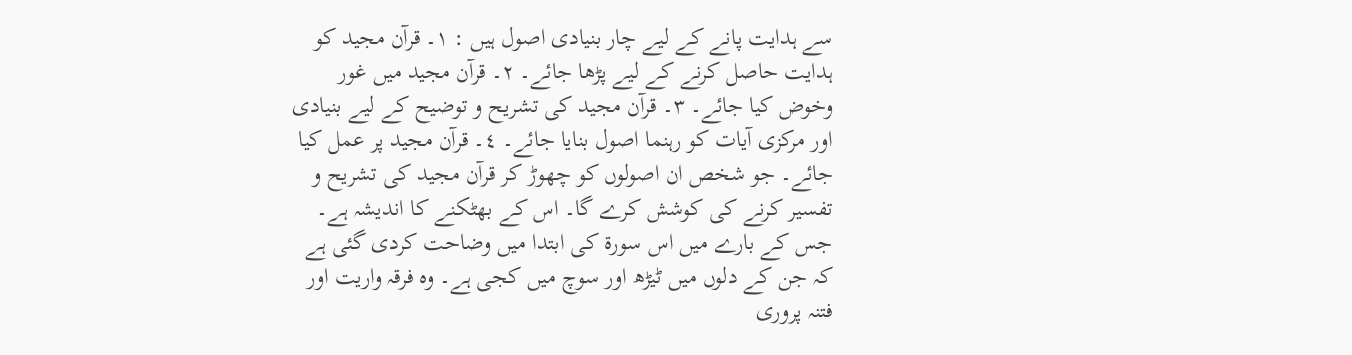سے ہدایت پانے کے لیے چار بنیادی اصول ہیں : ١۔ قرآن مجید کو ہدایت حاصل کرنے کے لیے پڑھا جائے۔ ٢۔ قرآن مجید میں غور وخوض کیا جائے۔ ٣۔ قرآن مجید کی تشریح و توضیح کے لیے بنیادی اور مرکزی آیات کو رہنما اصول بنایا جائے۔ ٤۔ قرآن مجید پر عمل کیا جائے۔ جو شخص ان اصولوں کو چھوڑ کر قرآن مجید کی تشریح و تفسیر کرنے کی کوشش کرے گا۔ اس کے بھٹکنے کا اندیشہ ہے۔ جس کے بارے میں اس سورة کی ابتدا میں وضاحت کردی گئی ہے کہ جن کے دلوں میں ٹیڑھ اور سوچ میں کجی ہے۔ وہ فرقہ واریت اور فتنہ پروری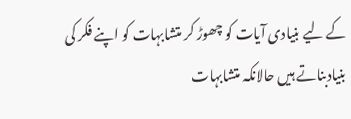کے لیے بنیادی آیات کو چھوڑ کر متشابہات کو اپنے فکر کی بنیادبناتے ہیں حالانکہ متشابہات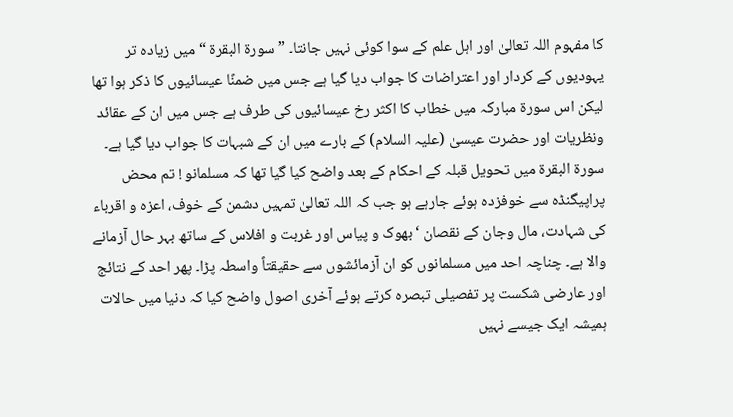کا مفہوم اللہ تعالیٰ اور اہل علم کے سوا کوئی نہیں جانتا۔ ” سورة البقرۃ “ میں زیادہ تر یہودیوں کے کردار اور اعتراضات کا جواب دیا گیا ہے جس میں ضمنًا عیسائیوں کا ذکر ہوا تھا لیکن اس سورة مبارکہ میں خطاب کا اکثر رخ عیسائیوں کی طرف ہے جس میں ان کے عقائد ونظریات اور حضرت عیسیٰ (علیہ السلام) کے بارے میں ان کے شبہات کا جواب دیا گیا ہے۔ سورۃ البقرۃ میں تحویل قبلہ کے احکام کے بعد واضح کیا گیا تھا کہ مسلمانو ! تم محض پراپیگنڈہ سے خوفزدہ ہوئے جارہے ہو جب کہ اللہ تعالیٰ تمہیں دشمن کے خوف، اعزہ و اقرباء کی شہادت، مال وجان کے نقصان ‘ بھوک و پیاس اور غربت و افلاس کے ساتھ بہر حال آزمانے والا ہے۔ چناچہ احد میں مسلمانوں کو ان آزمائشوں سے حقیقتاً واسطہ پڑا۔ پھر احد کے نتائج اور عارضی شکست پر تفصیلی تبصرہ کرتے ہوئے آخری اصول واضح کیا کہ دنیا میں حالات ہمیشہ ایک جیسے نہیں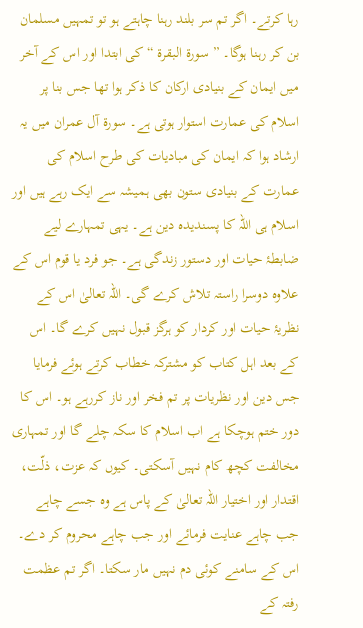رہا کرتے۔ اگر تم سر بلند رہنا چاہتے ہو تو تمہیں مسلمان بن کر رہنا ہوگا۔ ” سورة البقرۃ “ کی ابتدا اور اس کے آخر میں ایمان کے بنیادی ارکان کا ذکر ہوا تھا جس بنا پر اسلام کی عمارت استوار ہوتی ہے۔ سورة آل عمران میں یہ ارشاد ہوا کہ ایمان کی مبادیات کی طرح اسلام کی عمارت کے بنیادی ستون بھی ہمیشہ سے ایک رہے ہیں اور اسلام ہی اللہ کا پسندیدہ دین ہے۔ یہی تمہارے لیے ضابطۂ حیات اور دستور زندگی ہے۔ جو فرد یا قوم اس کے علاوہ دوسرا راستہ تلاش کرے گی۔ اللہ تعالیٰ اس کے نظریۂ حیات اور کردار کو ہرگز قبول نہیں کرے گا۔ اس کے بعد اہل کتاب کو مشترکہ خطاب کرتے ہوئے فرمایا جس دین اور نظریات پر تم فخر اور ناز کررہے ہو۔ اس کا دور ختم ہوچکا ہے اب اسلام کا سکہ چلے گا اور تمہاری مخالفت کچھ کام نہیں آسکتی۔ کیوں کہ عزت، ذلّت، اقتدار اور اختیار اللہ تعالیٰ کے پاس ہے وہ جسے چاہے جب چاہے عنایت فرمائے اور جب چاہے محروم کر دے۔ اس کے سامنے کوئی دم نہیں مار سکتا۔ اگر تم عظمت رفتہ کے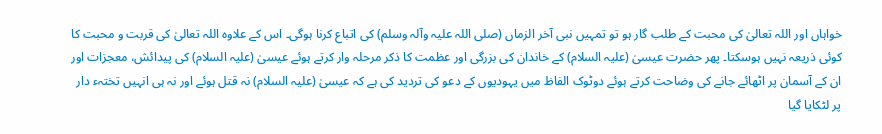خواہاں اور اللہ تعالیٰ کی محبت کے طلب گار ہو تو تمہیں نبی آخر الزماں (صلی اللہ علیہ وآلہ وسلم) کی اتباع کرنا ہوگی۔ اس کے علاوہ اللہ تعالیٰ کی قربت و محبت کا کوئی ذریعہ نہیں ہوسکتا۔ پھر حضرت عیسیٰ (علیہ السلام) کے خاندان کی بزرگی اور عظمت کا ذکر مرحلہ وار کرتے ہوئے عیسیٰ (علیہ السلام) کی پیدائش، معجزات اور ان کے آسمان پر اٹھائے جانے کی وضاحت کرتے ہوئے دوٹوک الفاظ میں یہودیوں کے دعو کی تردید کی ہے کہ عیسیٰ (علیہ السلام) نہ قتل ہوئے اور نہ ہی انہیں تختہء دار پر لٹکایا گیا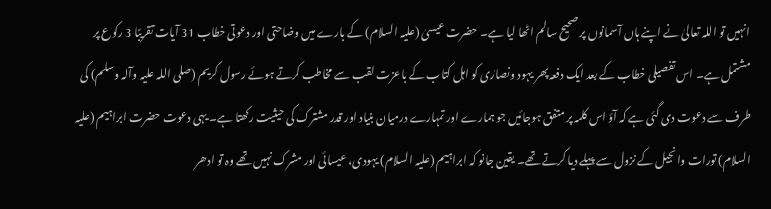انہیں تو اللہ تعالیٰ نے اپنے ہاں آسمانوں پر صحیح سالم اٹھا لیا ہے۔ حضرت عیسیٰ (علیہ السلام) کے بارے میں وضاحتی اور دعوتی خطاب 31 آیات تقریبًا 3 رکوع پر مشتمل ہے۔ اس تفصیلی خطاب کے بعد ایک دفعہ پھر یہود ونصارٰی کو اہل کتاب کے باعزت لقب سے مخاطب کرتے ہوئے رسول کریم (صلی اللہ علیہ وآلہ وسلم) کی طرف سے دعوت دی گئی ہے کہ آؤ اس کلمہ پر متفق ہوجائیں جو ہمارے اور تمہارے درمیان بنیاد اور قدر مشترک کی حیثیت رکھتا ہے۔ یہی دعوت حضرت ابراہیم (علیہ السلام) تورات وانجیل کے نزول سے پہلے دیا کرتے تھے۔ یقین جانو کہ ابراہیم (علیہ السلام) یہودی، عیسائی اور مشرک نہیں تھے وہ تو ادھر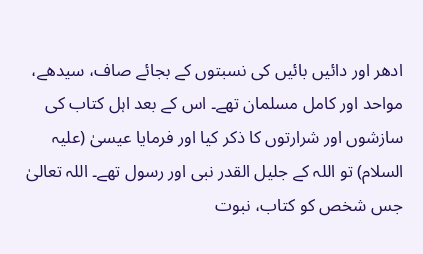ادھر اور دائیں بائیں کی نسبتوں کے بجائے صاف، سیدھے، مواحد اور کامل مسلمان تھے۔ اس کے بعد اہل کتاب کی سازشوں اور شرارتوں کا ذکر کیا اور فرمایا عیسیٰ (علیہ السلام) تو اللہ کے جلیل القدر نبی اور رسول تھے۔ اللہ تعالیٰ جس شخص کو کتاب، نبوت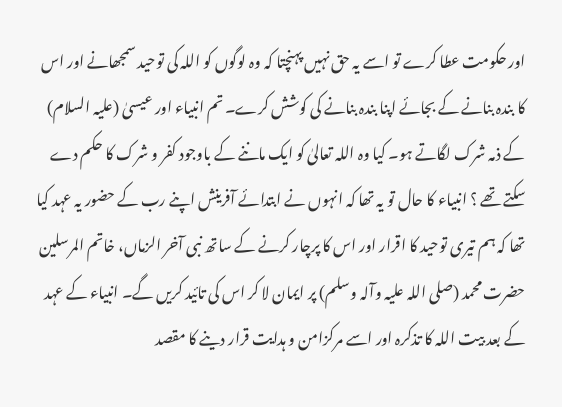اور حکومت عطا کرے تو اسے یہ حق نہیں پہنچتا کہ وہ لوگوں کو اللہ کی توحید سمجھانے اور اس کا بندہ بنانے کے بجائے اپنا بندہ بنانے کی کوشش کرے۔ تم انبیاء اور عیسیٰ (علیہ السلام) کے ذمہ شرک لگاتے ہو۔ کیا وہ اللہ تعالیٰ کو ایک ماننے کے باوجود کفر و شرک کا حکم دے سکتے تھے ؟ انبیاء کا حال تو یہ تھا کہ انہوں نے ابتدائے آفرینش اپنے رب کے حضور یہ عہد کیا تھا کہ ہم تیری توحید کا اقرار اور اس کا پرچار کرنے کے ساتھ نبی آخر الزماں، خاتم المرسلین حضرت محمد (صلی اللہ علیہ وآلہ وسلم) پر ایمان لا کر اس کی تائید کریں گے۔ انبیاء کے عہد کے بعد بیت اللہ کا تذکرہ اور اسے مرکزامن و ہدایت قرار دینے کا مقصد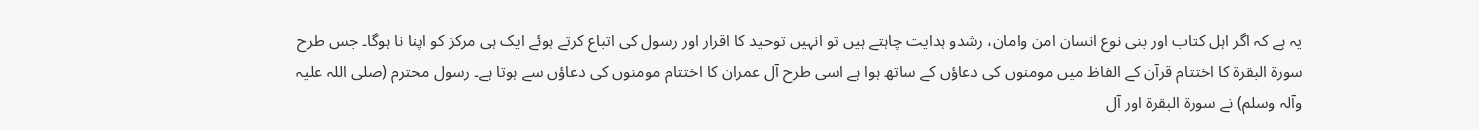یہ ہے کہ اگر اہل کتاب اور بنی نوع انسان امن وامان، رشدو ہدایت چاہتے ہیں تو انہیں توحید کا اقرار اور رسول کی اتباع کرتے ہوئے ایک ہی مرکز کو اپنا نا ہوگا۔ جس طرح سورة البقرۃ کا اختتام قرآن کے الفاظ میں مومنوں کی دعاؤں کے ساتھ ہوا ہے اسی طرح آل عمران کا اختتام مومنوں کی دعاؤں سے ہوتا ہے۔ رسول محترم (صلی اللہ علیہ وآلہ وسلم) نے سورة البقرۃ اور آل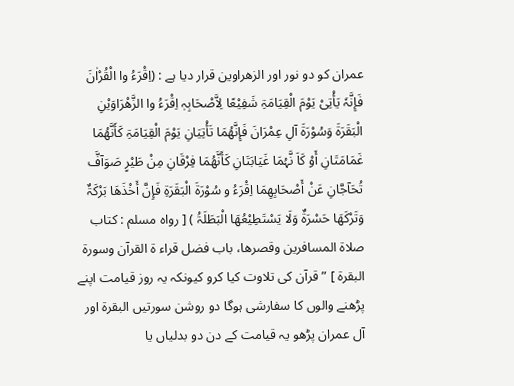عمران کو دو نور اور الزھراوین قرار دیا ہے : (اِقْرَءُ وا الْقُرْاٰنَ فَإِنَّہٗ یَأْتِیْ یَوْمَ الْقِیَامَۃِ شَفِیْعًا لِاَّصْحَابِہٖ اِقْرَءُ وا الزَّھْرَاوَیْنِ الْبَقَرَۃَ وَسُوْرَۃَ آلِ عِمْرَانَ فَإِنَّھُمَا تَأْتِیَانِ یَوْمَ الْقِیَامَۃِ کَأَنَّھُمَا غَمَامَتَانِ أَوْ کَاَ نَّہُمَا غَیَابَتَانِ کَأَنَّھُمَا فِرْقَانِ مِنْ طَیْرٍ صَوَآفَّ تُحَآجَّانِ عَنْ أَصْحَابِھِمَا اِقْرَءُ و سُوْرَۃَ الْبَقَرَۃِ فَإِنَّ أَخْذَھَا بَرْکَۃٌ وَتَرْکَھَا حَسْرَۃٌ وَلَا یَسْتَطِیْعُھَا الْبَطَلَۃُ ) [ رواہ مسلم : کتاب صلاۃ المسافرین وقصرھا، باب فضل قراء ۃ القرآن وسورۃ البقرۃ ] ” قرآن کی تلاوت کیا کرو کیونکہ یہ روز قیامت اپنے پڑھنے والوں کا سفارشی ہوگا دو روشن سورتیں البقرۃ اور آل عمران پڑھو یہ قیامت کے دن دو بدلیاں یا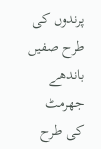پرندوں کی طرح صفیں باندھے جھرمٹ کی طرح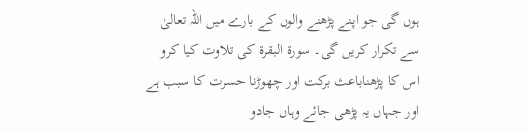ہوں گی جو اپنے پڑھنے والوں کے بارے میں اللہ تعالیٰ سے تکرار کریں گی۔ سورة البقرۃ کی تلاوت کیا کرو اس کا پڑھناباعث برکت اور چھوڑنا حسرت کا سبب ہے اور جہاں یہ پڑھی جائے وہاں جادو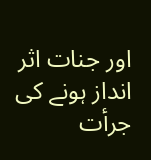اور جنات اثر انداز ہونے کی جرأت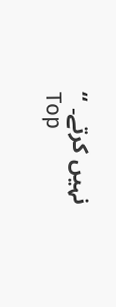نہیں کرتے۔ “
Top